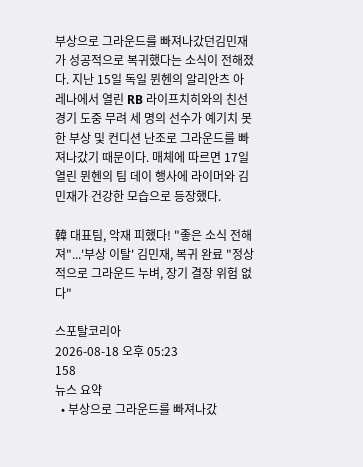부상으로 그라운드를 빠져나갔던김민재가 성공적으로 복귀했다는 소식이 전해졌다. 지난 15일 독일 뮌헨의 알리안츠 아레나에서 열린 RB 라이프치히와의 친선 경기 도중 무려 세 명의 선수가 예기치 못한 부상 및 컨디션 난조로 그라운드를 빠져나갔기 때문이다. 매체에 따르면 17일 열린 뮌헨의 팀 데이 행사에 라이머와 김민재가 건강한 모습으로 등장했다.

韓 대표팀, 악재 피했다! "좋은 소식 전해져"...'부상 이탈' 김민재, 복귀 완료 "정상적으로 그라운드 누벼, 장기 결장 위험 없다"

스포탈코리아
2026-08-18 오후 05:23
158
뉴스 요약
  • 부상으로 그라운드를 빠져나갔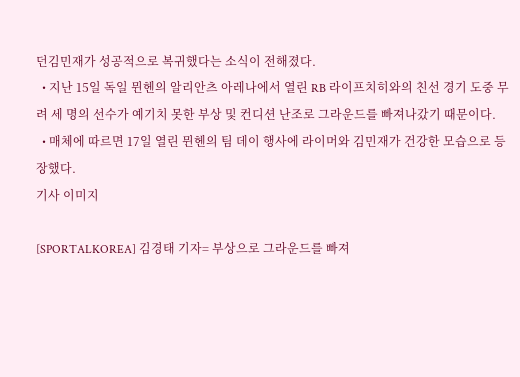던김민재가 성공적으로 복귀했다는 소식이 전해졌다.
  • 지난 15일 독일 뮌헨의 알리안츠 아레나에서 열린 RB 라이프치히와의 친선 경기 도중 무려 세 명의 선수가 예기치 못한 부상 및 컨디션 난조로 그라운드를 빠져나갔기 때문이다.
  • 매체에 따르면 17일 열린 뮌헨의 팀 데이 행사에 라이머와 김민재가 건강한 모습으로 등장했다.
기사 이미지

[SPORTALKOREA] 김경태 기자= 부상으로 그라운드를 빠져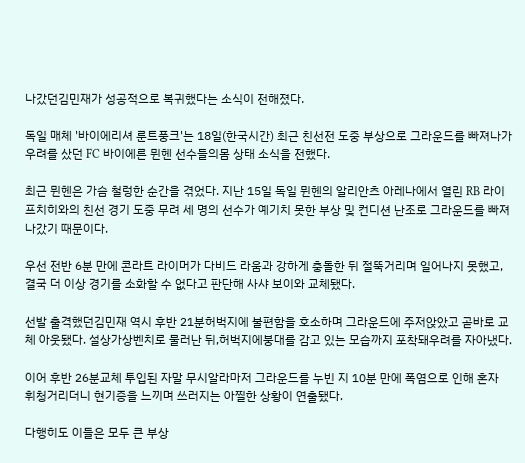나갔던김민재가 성공적으로 복귀했다는 소식이 전해졌다.

독일 매체 '바이에리셔 룬트풍크'는 18일(한국시간) 최근 친선전 도중 부상으로 그라운드를 빠져나가 우려를 샀던 FC 바이에른 뮌헨 선수들의몸 상태 소식을 전했다.

최근 뮌헨은 가슴 철렁한 순간을 겪었다. 지난 15일 독일 뮌헨의 알리안츠 아레나에서 열린 RB 라이프치히와의 친선 경기 도중 무려 세 명의 선수가 예기치 못한 부상 및 컨디션 난조로 그라운드를 빠져나갔기 때문이다.

우선 전반 6분 만에 콘라트 라이머가 다비드 라움과 강하게 충돌한 뒤 절뚝거리며 일어나지 못했고, 결국 더 이상 경기를 소화할 수 없다고 판단해 사샤 보이와 교체됐다.

선발 출격했던김민재 역시 후반 21분허벅지에 불편함을 호소하며 그라운드에 주저앉았고 곧바로 교체 아웃됐다. 설상가상벤치로 물러난 뒤,허벅지에붕대를 감고 있는 모습까지 포착돼우려를 자아냈다.

이어 후반 26분교체 투입된 자말 무시알라마저 그라운드를 누빈 지 10분 만에 폭염으로 인해 혼자 휘청거리더니 현기증을 느끼며 쓰러지는 아찔한 상황이 연출됐다.

다행히도 이들은 모두 큰 부상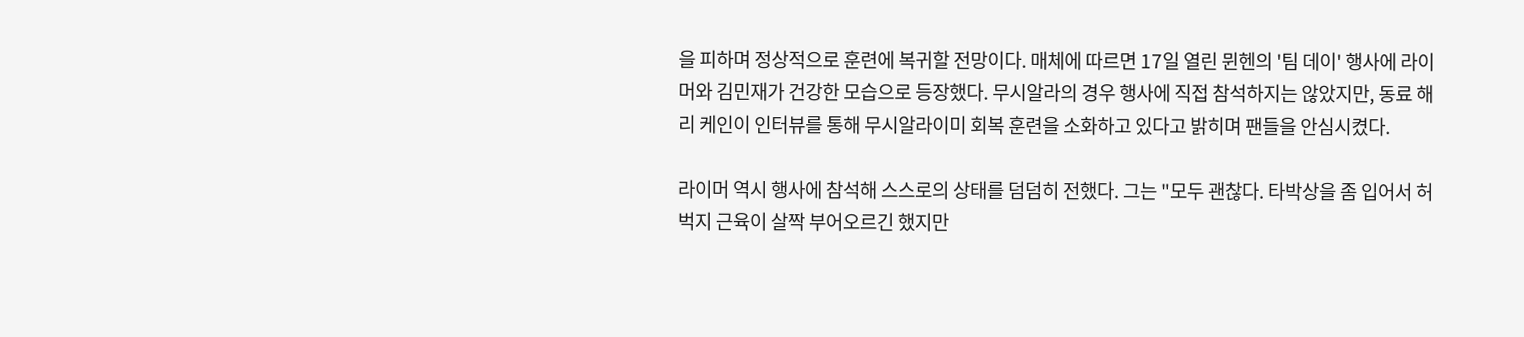을 피하며 정상적으로 훈련에 복귀할 전망이다. 매체에 따르면 17일 열린 뮌헨의 '팀 데이' 행사에 라이머와 김민재가 건강한 모습으로 등장했다. 무시알라의 경우 행사에 직접 참석하지는 않았지만, 동료 해리 케인이 인터뷰를 통해 무시알라이미 회복 훈련을 소화하고 있다고 밝히며 팬들을 안심시켰다.

라이머 역시 행사에 참석해 스스로의 상태를 덤덤히 전했다. 그는 "모두 괜찮다. 타박상을 좀 입어서 허벅지 근육이 살짝 부어오르긴 했지만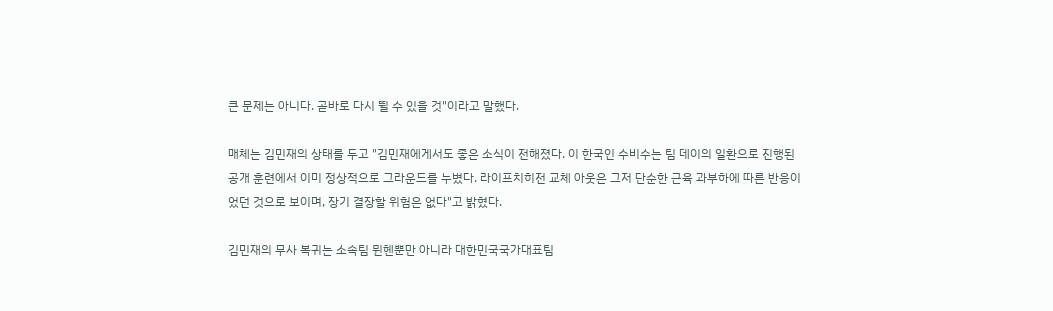큰 문제는 아니다. 곧바로 다시 뛸 수 있을 것"이라고 말했다.

매체는 김민재의 상태를 두고 "김민재에게서도 좋은 소식이 전해졌다. 이 한국인 수비수는 팀 데이의 일환으로 진행된 공개 훈련에서 이미 정상적으로 그라운드를 누볐다. 라이프치히전 교체 아웃은 그저 단순한 근육 과부하에 따른 반응이었던 것으로 보이며, 장기 결장할 위험은 없다"고 밝혔다.

김민재의 무사 복귀는 소속팀 뮌헨뿐만 아니라 대한민국국가대표팀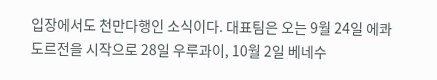입장에서도 천만다행인 소식이다. 대표팀은 오는 9월 24일 에콰도르전을 시작으로 28일 우루과이, 10월 2일 베네수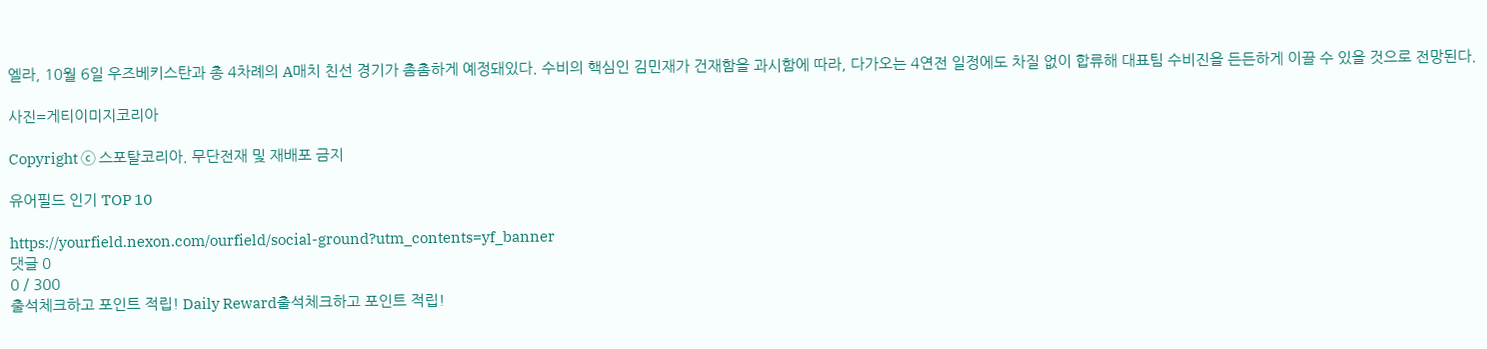엘라, 10월 6일 우즈베키스탄과 총 4차례의 A매치 친선 경기가 촘촘하게 예정돼있다. 수비의 핵심인 김민재가 건재함을 과시함에 따라, 다가오는 4연전 일정에도 차질 없이 합류해 대표팀 수비진을 든든하게 이끌 수 있을 것으로 전망된다.

사진=게티이미지코리아

Copyright ⓒ 스포탈코리아. 무단전재 및 재배포 금지

유어필드 인기 TOP 10

https://yourfield.nexon.com/ourfield/social-ground?utm_contents=yf_banner
댓글 0
0 / 300
출석체크하고 포인트 적립! Daily Reward출석체크하고 포인트 적립!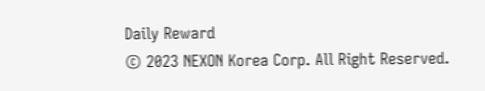Daily Reward
© 2023 NEXON Korea Corp. All Right Reserved.